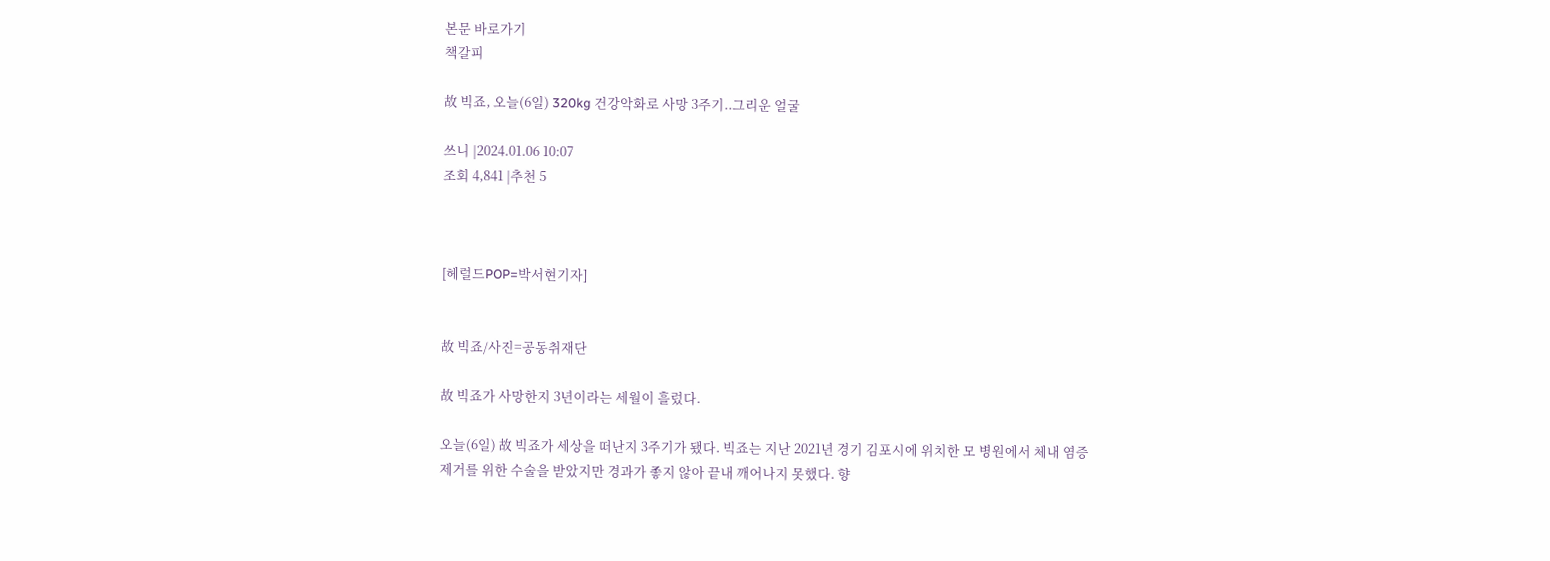본문 바로가기
책갈피

故 빅죠, 오늘(6일) 320kg 건강악화로 사망 3주기..그리운 얼굴

쓰니 |2024.01.06 10:07
조회 4,841 |추천 5



[헤럴드POP=박서현기자]


故 빅죠/사진=공동취재단

故 빅죠가 사망한지 3년이라는 세월이 흘렀다.

오늘(6일) 故 빅죠가 세상을 떠난지 3주기가 됐다. 빅죠는 지난 2021년 경기 김포시에 위치한 모 병원에서 체내 염증 제거를 위한 수술을 받았지만 경과가 좋지 않아 끝내 깨어나지 못했다. 향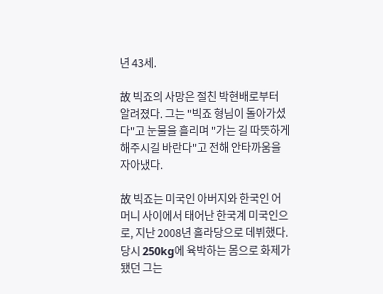년 43세.

故 빅죠의 사망은 절친 박현배로부터 알려졌다. 그는 "빅죠 형님이 돌아가셨다"고 눈물을 흘리며 "가는 길 따뜻하게 해주시길 바란다"고 전해 안타까움을 자아냈다.

故 빅죠는 미국인 아버지와 한국인 어머니 사이에서 태어난 한국계 미국인으로, 지난 2008년 홀라당으로 데뷔했다. 당시 250kg에 육박하는 몸으로 화제가 됐던 그는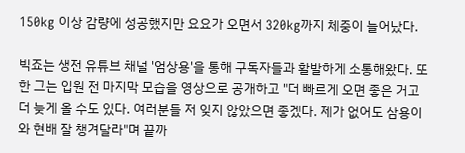150kg 이상 감량에 성공했지만 요요가 오면서 320kg까지 체중이 늘어났다.

빅죠는 생전 유튜브 채널 '엄상용'을 통해 구독자들과 활발하게 소통해왔다. 또한 그는 입원 전 마지막 모습을 영상으로 공개하고 "더 빠르게 오면 좋은 거고 더 늦게 올 수도 있다. 여러분들 저 잊지 않았으면 좋겠다. 제가 없어도 삼용이와 현배 잘 챙겨달라"며 끝까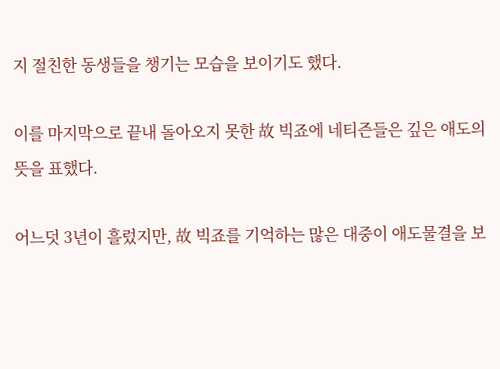지 절친한 동생들을 챙기는 모습을 보이기도 했다.

이를 마지막으로 끝내 돌아오지 못한 故 빅죠에 네티즌들은 깊은 애도의 뜻을 표했다.

어느덧 3년이 흘렀지만, 故 빅죠를 기억하는 많은 대중이 애도물결을 보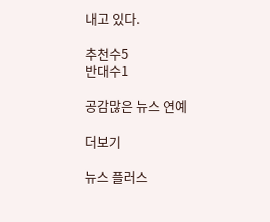내고 있다.

추천수5
반대수1

공감많은 뉴스 연예

더보기

뉴스 플러스